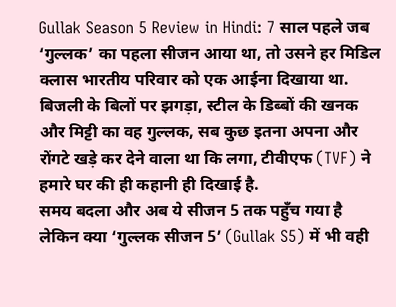Gullak Season 5 Review in Hindi: 7 साल पहले जब ‘गुल्लक’ का पहला सीजन आया था, तो उसने हर मिडिल क्लास भारतीय परिवार को एक आईना दिखाया था. बिजली के बिलों पर झगड़ा, स्टील के डिब्बों की खनक और मिट्टी का वह गुल्लक, सब कुछ इतना अपना और रोंगटे खड़े कर देने वाला था कि लगा, टीवीएफ (TVF) ने हमारे घर की ही कहानी ही दिखाई है.
समय बदला और अब ये सीजन 5 तक पहुँच गया है लेकिन क्या ‘गुल्लक सीजन 5’ (Gullak S5) में भी वही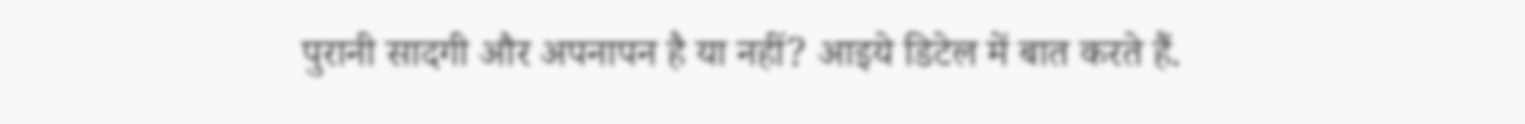पुरानी सादगी और अपनापन है या नहीं? आइये डिटेल में बात करते हैं.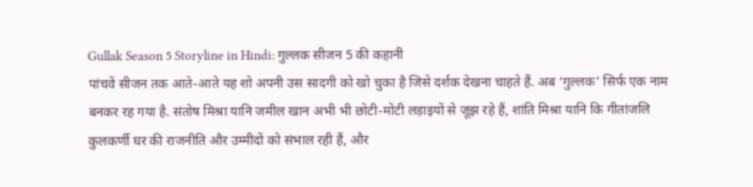Gullak Season 5 Storyline in Hindi: गुल्लक सीजन 5 की कहानी
पांचवें सीजन तक आते-आते यह शो अपनी उस सादगी को खो चुका है जिसे दर्शक देखना चाहते हैं. अब ‘गुल्लक’ सिर्फ एक नाम बनकर रह गया है. संतोष मिश्रा यानि जमील खान अभी भी छोटी-मोटी लड़ाइयों से जूझ रहे हैं, शांति मिश्रा यानि कि गीतांजलि कुलकर्णी घर की राजनीति और उम्मीदों को संभाल रही हैं, और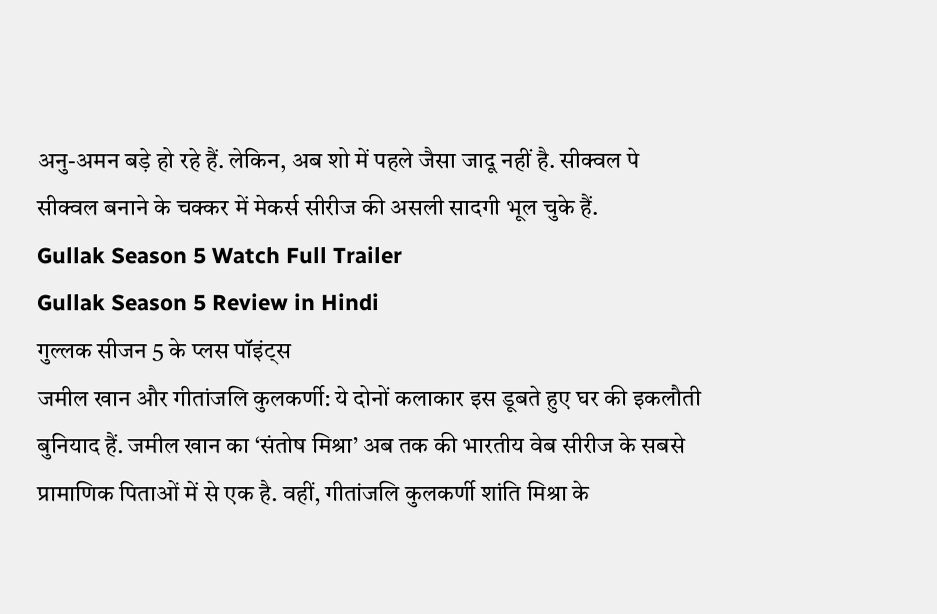अनु-अमन बड़े हो रहे हैं. लेकिन, अब शो में पहले जैसा जादू नहीं है. सीक्वल पे सीक्वल बनाने के चक्कर में मेकर्स सीरीज की असली सादगी भूल चुके हैं.
Gullak Season 5 Watch Full Trailer
Gullak Season 5 Review in Hindi
गुल्लक सीजन 5 के प्लस पॉइंट्स
जमील खान और गीतांजलि कुलकर्णी: ये दोनों कलाकार इस डूबते हुए घर की इकलौती बुनियाद हैं. जमील खान का ‘संतोष मिश्रा’ अब तक की भारतीय वेब सीरीज के सबसे प्रामाणिक पिताओं में से एक है. वहीं, गीतांजलि कुलकर्णी शांति मिश्रा के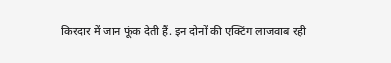किरदार में जान फूंक देती हैं. इन दोनों की एक्टिंग लाजवाब रही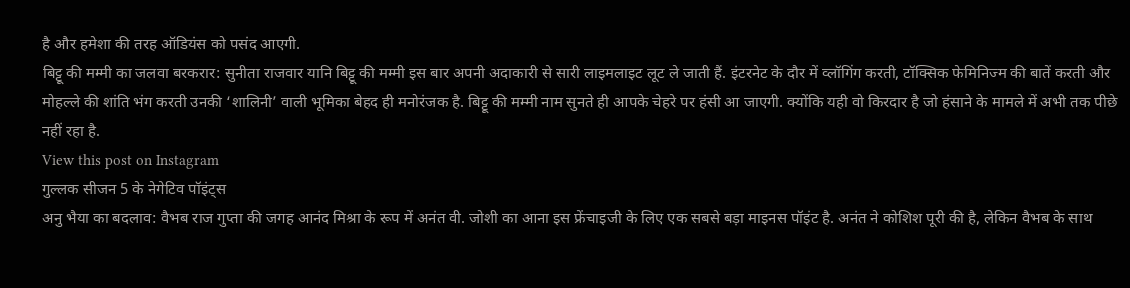है और हमेशा की तरह ऑडियंस को पसंद आएगी.
बिट्टू की मम्मी का जलवा बरकरार: सुनीता राजवार यानि बिट्टू की मम्मी इस बार अपनी अदाकारी से सारी लाइमलाइट लूट ले जाती हैं. इंटरनेट के दौर में व्लॉगिंग करती, टॉक्सिक फेमिनिज्म की बातें करती और मोहल्ले की शांति भंग करती उनकी ‘शालिनी’ वाली भूमिका बेहद ही मनोरंजक है. बिट्टू की मम्मी नाम सुनते ही आपके चेहरे पर हंसी आ जाएगी. क्योंकि यही वो किरदार है जो हंसाने के मामले में अभी तक पीछे नहीं रहा है.
View this post on Instagram
गुल्लक सीजन 5 के नेगेटिव पॉइंट्स
अनु भैया का बदलाव: वैभब राज गुप्ता की जगह आनंद मिश्रा के रूप में अनंत वी. जोशी का आना इस फ्रेंचाइजी के लिए एक सबसे बड़ा माइनस पॉइंट है. अनंत ने कोशिश पूरी की है, लेकिन वैभब के साथ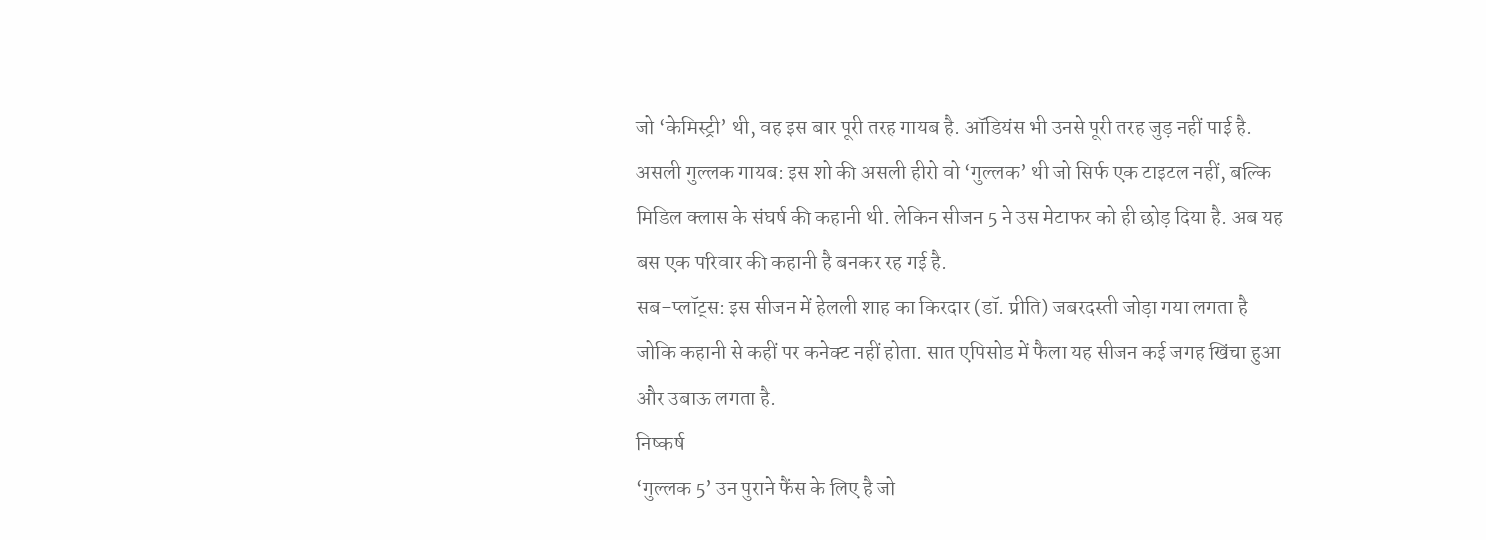जो ‘केमिस्ट्री’ थी, वह इस बार पूरी तरह गायब है. ऑडियंस भी उनसे पूरी तरह जुड़ नहीं पाई है.
असली गुल्लक गायब: इस शो की असली हीरो वो ‘गुल्लक’ थी जो सिर्फ एक टाइटल नहीं, बल्कि मिडिल क्लास के संघर्ष की कहानी थी. लेकिन सीजन 5 ने उस मेटाफर को ही छोड़ दिया है. अब यह बस एक परिवार की कहानी है बनकर रह गई है.
सब-प्लॉट्स: इस सीजन में हेलली शाह का किरदार (डॉ. प्रीति) जबरदस्ती जोड़ा गया लगता है जोकि कहानी से कहीं पर कनेक्ट नहीं होता. सात एपिसोड में फैला यह सीजन कई जगह खिंचा हुआ और उबाऊ लगता है.
निष्कर्ष
‘गुल्लक 5’ उन पुराने फैंस के लिए है जो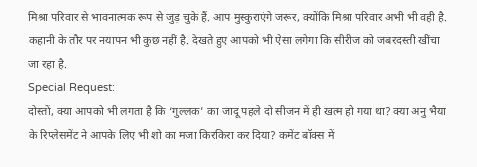मिश्रा परिवार से भावनात्मक रूप से जुड़ चुके हैं. आप मुस्कुराएंगे जरूर, क्योंकि मिश्रा परिवार अभी भी वही है. कहानी के तौर पर नयापन भी कुछ नहीं है. देखते हुए आपको भी ऐसा लगेगा कि सीरीज को जबरदस्ती खींचा जा रहा है.
Special Request:
दोस्तों, क्या आपको भी लगता है कि ‘गुल्लक’ का जादू पहले दो सीजन में ही खत्म हो गया था? क्या अनु भैया के रिप्लेसमेंट ने आपके लिए भी शो का मजा किरकिरा कर दिया? कमेंट बॉक्स में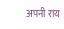अपनी राय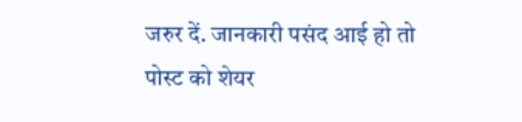जरुर दें. जानकारी पसंद आई हो तो पोस्ट को शेयर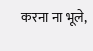करना ना भूले,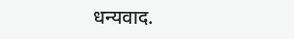धन्यवाद.